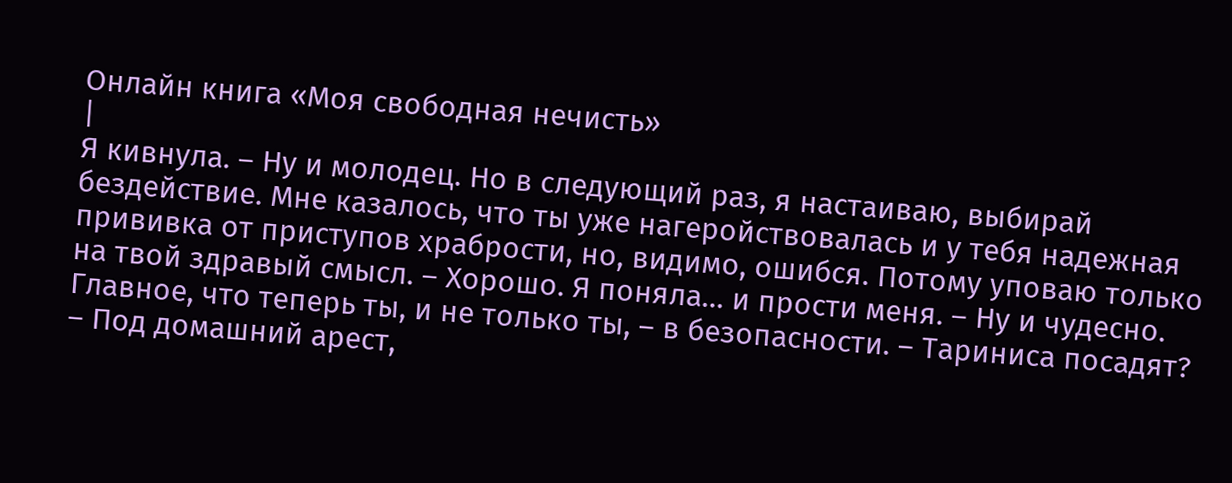Онлайн книга «Моя свободная нечисть»
|
Я кивнула. – Ну и молодец. Но в следующий раз, я настаиваю, выбирай бездействие. Мне казалось, что ты уже нагеройствовалась и у тебя надежная прививка от приступов храбрости, но, видимо, ошибся. Потому уповаю только на твой здравый смысл. – Хорошо. Я поняла… и прости меня. – Ну и чудесно. Главное, что теперь ты, и не только ты, – в безопасности. – Тариниса посадят? – Под домашний арест,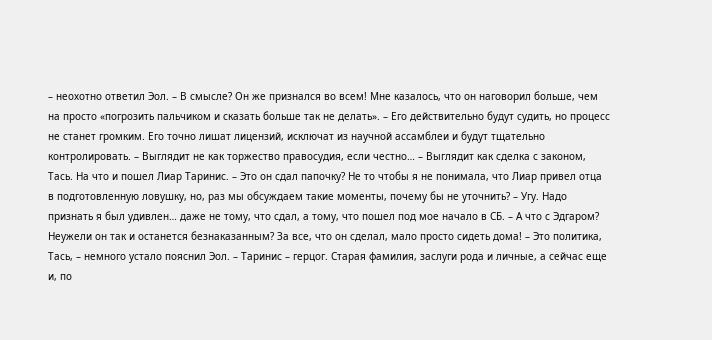– неохотно ответил Эол. – В смысле? Он же признался во всем! Мне казалось, что он наговорил больше, чем на просто «погрозить пальчиком и сказать больше так не делать». – Его действительно будут судить, но процесс не станет громким. Его точно лишат лицензий, исключат из научной ассамблеи и будут тщательно контролировать. – Выглядит не как торжество правосудия, если честно… – Выглядит как сделка с законом, Тась. На что и пошел Лиар Таринис. – Это он сдал папочку? Не то чтобы я не понимала, что Лиар привел отца в подготовленную ловушку, но, раз мы обсуждаем такие моменты, почему бы не уточнить? – Угу. Надо признать я был удивлен… даже не тому, что сдал, а тому, что пошел под мое начало в СБ. – А что с Эдгаром? Неужели он так и останется безнаказанным? За все, что он сделал, мало просто сидеть дома! – Это политика, Тась, – немного устало пояснил Эол. – Таринис – герцог. Старая фамилия, заслуги рода и личные, а сейчас еще и, по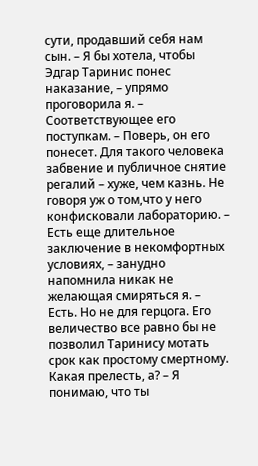сути, продавший себя нам сын. – Я бы хотела, чтобы Эдгар Таринис понес наказание, – упрямо проговорила я. – Соответствующее его поступкам. – Поверь, он его понесет. Для такого человека забвение и публичное снятие регалий – хуже, чем казнь. Не говоря уж о том,что у него конфисковали лабораторию. – Есть еще длительное заключение в некомфортных условиях, – занудно напомнила никак не желающая смиряться я. – Есть. Но не для герцога. Его величество все равно бы не позволил Таринису мотать срок как простому смертному. Какая прелесть, а? – Я понимаю, что ты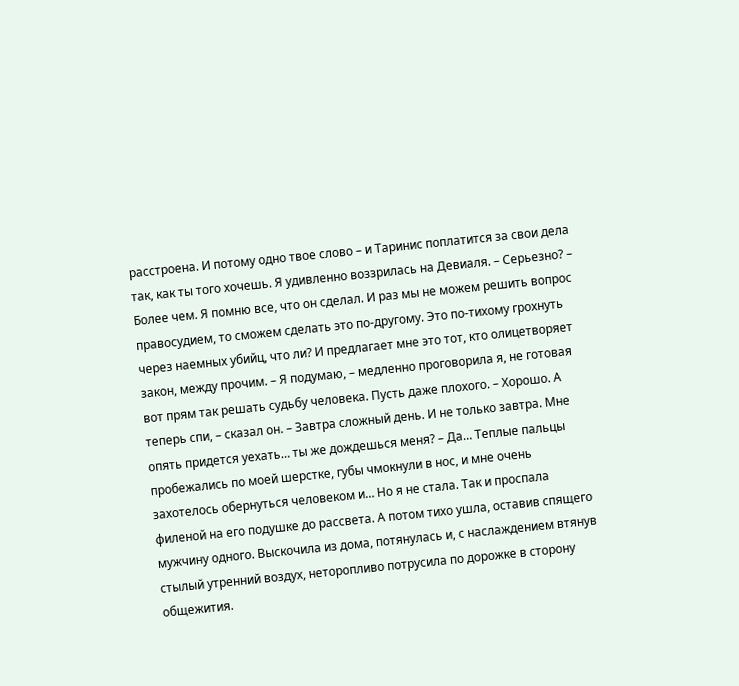расстроена. И потому одно твое слово – и Таринис поплатится за свои дела так, как ты того хочешь. Я удивленно воззрилась на Девиаля. – Серьезно? – Более чем. Я помню все, что он сделал. И раз мы не можем решить вопрос правосудием, то сможем сделать это по-другому. Это по-тихому грохнуть через наемных убийц, что ли? И предлагает мне это тот, кто олицетворяет закон, между прочим. – Я подумаю, – медленно проговорила я, не готовая вот прям так решать судьбу человека. Пусть даже плохого. – Хорошо. А теперь спи, – сказал он. – Завтра сложный день. И не только завтра. Мне опять придется уехать… ты же дождешься меня? – Да… Теплые пальцы пробежались по моей шерстке, губы чмокнули в нос, и мне очень захотелось обернуться человеком и… Но я не стала. Так и проспала филеной на его подушке до рассвета. А потом тихо ушла, оставив спящего мужчину одного. Выскочила из дома, потянулась и, с наслаждением втянув стылый утренний воздух, неторопливо потрусила по дорожке в сторону общежития.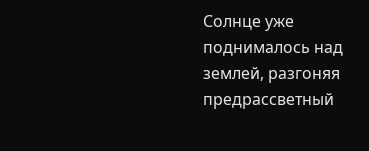Солнце уже поднималось над землей, разгоняя предрассветный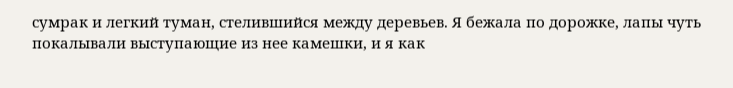сумрак и легкий туман, стелившийся между деревьев. Я бежала по дорожке, лапы чуть покалывали выступающие из нее камешки, и я как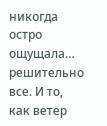никогда остро ощущала… решительно все. И то, как ветер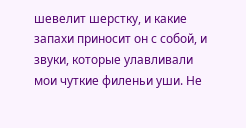шевелит шерстку, и какие запахи приносит он с собой, и звуки, которые улавливали мои чуткие филеньи уши. Не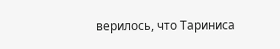верилось, что Тариниса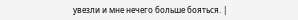увезли и мне нечего больше бояться. |